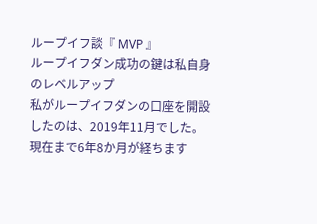ループイフ談『 MVP 』
ループイフダン成功の鍵は私自身のレベルアップ
私がループイフダンの口座を開設したのは、2019年11月でした。
現在まで6年8か月が経ちます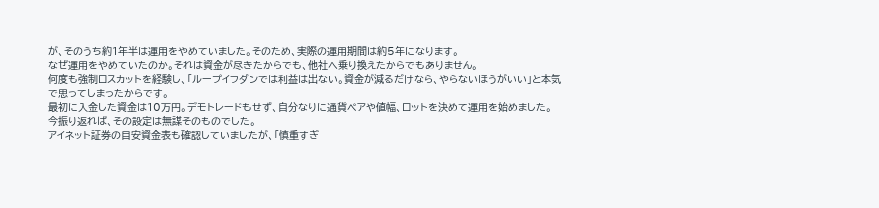が、そのうち約1年半は運用をやめていました。そのため、実際の運用期間は約5年になります。
なぜ運用をやめていたのか。それは資金が尽きたからでも、他社へ乗り換えたからでもありません。
何度も強制ロスカットを経験し、「ループイフダンでは利益は出ない。資金が減るだけなら、やらないほうがいい」と本気で思ってしまったからです。
最初に入金した資金は10万円。デモトレードもせず、自分なりに通貨ペアや値幅、ロットを決めて運用を始めました。
今振り返れば、その設定は無謀そのものでした。
アイネット証券の目安資金表も確認していましたが、「慎重すぎ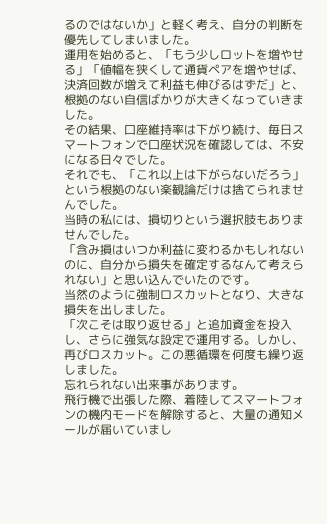るのではないか」と軽く考え、自分の判断を優先してしまいました。
運用を始めると、「もう少しロットを増やせる」「値幅を狭くして通貨ペアを増やせば、決済回数が増えて利益も伸びるはずだ」と、根拠のない自信ばかりが大きくなっていきました。
その結果、口座維持率は下がり続け、毎日スマートフォンで口座状況を確認しては、不安になる日々でした。
それでも、「これ以上は下がらないだろう」という根拠のない楽観論だけは捨てられませんでした。
当時の私には、損切りという選択肢もありませんでした。
「含み損はいつか利益に変わるかもしれないのに、自分から損失を確定するなんて考えられない」と思い込んでいたのです。
当然のように強制ロスカットとなり、大きな損失を出しました。
「次こそは取り返せる」と追加資金を投入し、さらに強気な設定で運用する。しかし、再びロスカット。この悪循環を何度も繰り返しました。
忘れられない出来事があります。
飛行機で出張した際、着陸してスマートフォンの機内モードを解除すると、大量の通知メールが届いていまし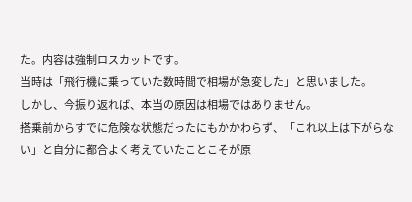た。内容は強制ロスカットです。
当時は「飛行機に乗っていた数時間で相場が急変した」と思いました。
しかし、今振り返れば、本当の原因は相場ではありません。
搭乗前からすでに危険な状態だったにもかかわらず、「これ以上は下がらない」と自分に都合よく考えていたことこそが原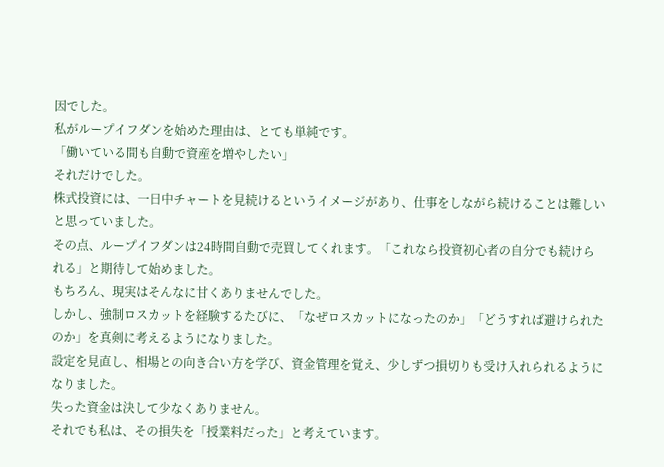因でした。
私がループイフダンを始めた理由は、とても単純です。
「働いている間も自動で資産を増やしたい」
それだけでした。
株式投資には、一日中チャートを見続けるというイメージがあり、仕事をしながら続けることは難しいと思っていました。
その点、ループイフダンは24時間自動で売買してくれます。「これなら投資初心者の自分でも続けられる」と期待して始めました。
もちろん、現実はそんなに甘くありませんでした。
しかし、強制ロスカットを経験するたびに、「なぜロスカットになったのか」「どうすれば避けられたのか」を真剣に考えるようになりました。
設定を見直し、相場との向き合い方を学び、資金管理を覚え、少しずつ損切りも受け入れられるようになりました。
失った資金は決して少なくありません。
それでも私は、その損失を「授業料だった」と考えています。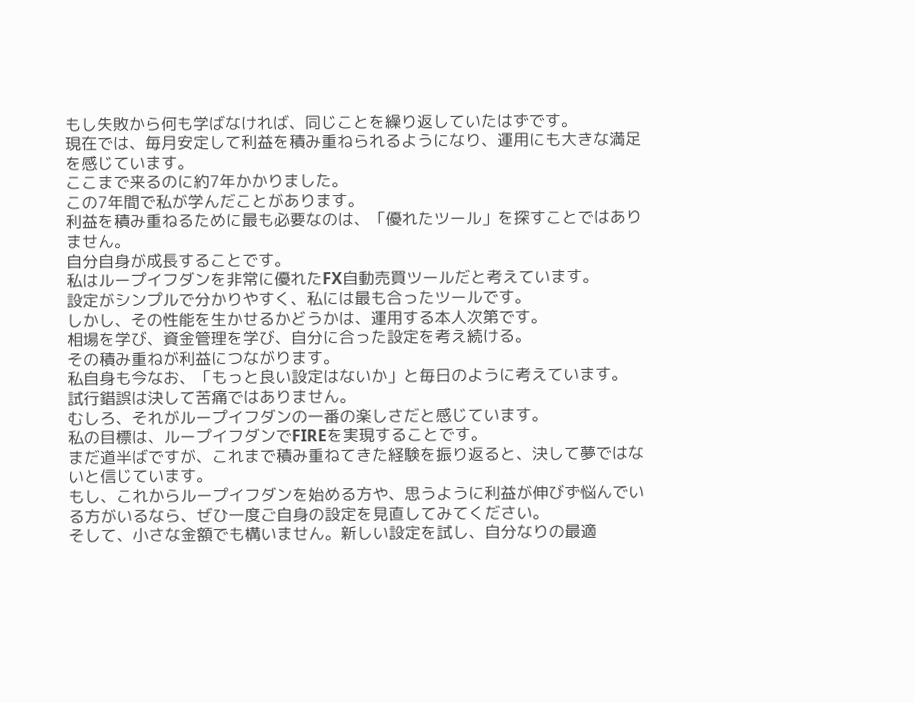もし失敗から何も学ばなければ、同じことを繰り返していたはずです。
現在では、毎月安定して利益を積み重ねられるようになり、運用にも大きな満足を感じています。
ここまで来るのに約7年かかりました。
この7年間で私が学んだことがあります。
利益を積み重ねるために最も必要なのは、「優れたツール」を探すことではありません。
自分自身が成長することです。
私はループイフダンを非常に優れたFX自動売買ツールだと考えています。
設定がシンプルで分かりやすく、私には最も合ったツールです。
しかし、その性能を生かせるかどうかは、運用する本人次第です。
相場を学び、資金管理を学び、自分に合った設定を考え続ける。
その積み重ねが利益につながります。
私自身も今なお、「もっと良い設定はないか」と毎日のように考えています。
試行錯誤は決して苦痛ではありません。
むしろ、それがループイフダンの一番の楽しさだと感じています。
私の目標は、ループイフダンでFIREを実現することです。
まだ道半ばですが、これまで積み重ねてきた経験を振り返ると、決して夢ではないと信じています。
もし、これからループイフダンを始める方や、思うように利益が伸びず悩んでいる方がいるなら、ぜひ一度ご自身の設定を見直してみてください。
そして、小さな金額でも構いません。新しい設定を試し、自分なりの最適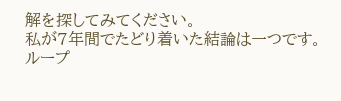解を探してみてください。
私が7年間でたどり着いた結論は一つです。
ループ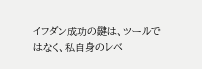イフダン成功の鍵は、ツールではなく、私自身のレベ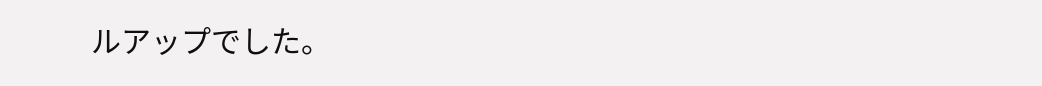ルアップでした。